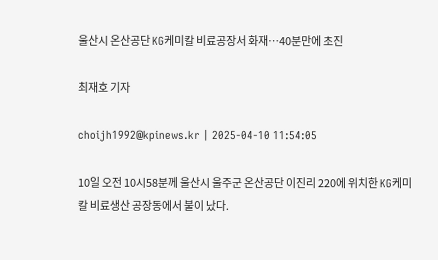울산시 온산공단 KG케미칼 비료공장서 화재…40분만에 초진

최재호 기자

choijh1992@kpinews.kr | 2025-04-10 11:54:05

10일 오전 10시58분께 울산시 울주군 온산공단 이진리 220에 위치한 KG케미칼 비료생산 공장동에서 불이 났다.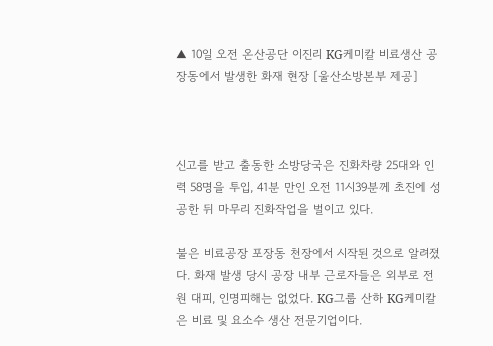▲ 10일 오전 온산공단 이진리 KG케미칼 비료생산 공장동에서 발생한 화재 현장 [울산소방본부 제공]



신고를 받고 출동한 소방당국은 진화차량 25대와 인력 58명을 투입, 41분 만인 오전 11시39분께 초진에 성공한 뒤 마무리 진화작업을 벌이고 있다.

불은 비료공장 포장동 천장에서 시작된 것으로 알려졌다. 화재 발생 당시 공장 내부 근로자들은 외부로 전원 대피, 인명피해는 없었다. KG그룹 산하 KG케미칼은 비료 및 요소수 생산 전문기업이다.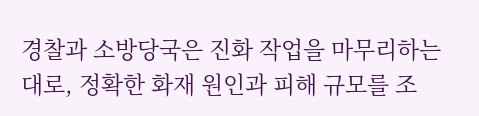경찰과 소방당국은 진화 작업을 마무리하는 대로, 정확한 화재 원인과 피해 규모를 조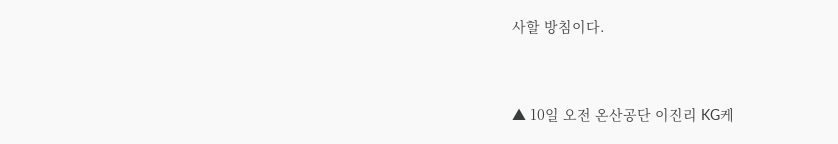사할 방침이다.



▲ 10일 오전 온산공단 이진리 KG케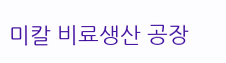미칼 비료생산 공장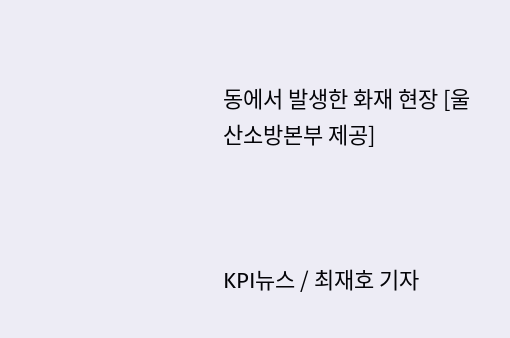동에서 발생한 화재 현장 [울산소방본부 제공]



KPI뉴스 / 최재호 기자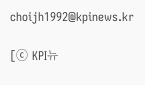choijh1992@kpinews.kr

[ⓒ KPI뉴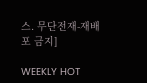스. 무단전재-재배포 금지]

WEEKLY HOT